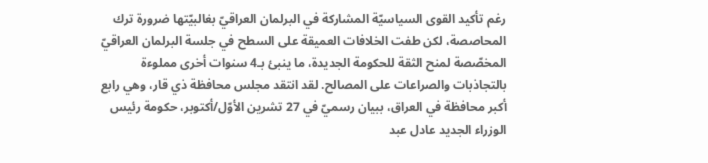رغم تأكيد القوى السياسيّة المشاركة في البرلمان العراقيّ بغالبيّتها ضرورة ترك المحاصصة، لكن طفت الخلافات العميقة على السطح في جلسة البرلمان العراقيّ المخصّصة لمنح الثقة للحكومة الجديدة، ما ينبئ بـ4 سنوات أخرى مملوءة بالتجاذبات والصراعات على المصالح. لقد انتقد مجلس محافظة ذي قار، وهي رابع أكبر محافظة في العراق، ببيان رسميّ في 27 تشرين الأوّل/أكتوبر، حكومة رئيس الوزراء الجديد عادل عبد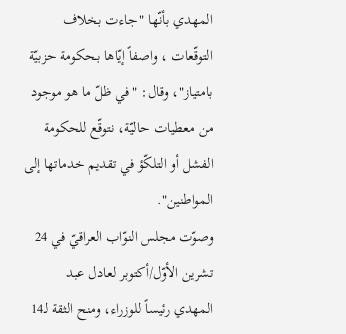المهدي بأنّها "جاءت بخلاف التوقّعات ، واصفاً إيّاها بـحكومة حزبيّة بامتياز"، وقال: "في ظلّ ما هو موجود من معطيات حاليّة، نتوقّع للحكومة الفشل أو التلكّؤ في تقديم خدماتها إلى المواطنين".
وصوّت مجلس النوّاب العراقيّ في 24 تشرين الأوّل/أكتوبر لعادل عبد المهدي رئيساً للوزراء، ومنح الثقة لـ14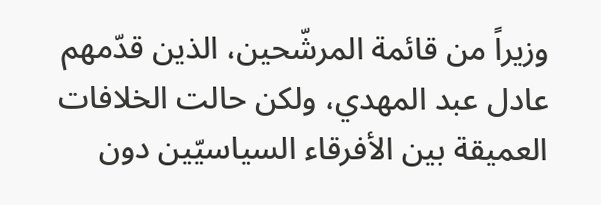وزيراً من قائمة المرشّحين، الذين قدّمهم عادل عبد المهدي، ولكن حالت الخلافات العميقة بين الأفرقاء السياسيّين دون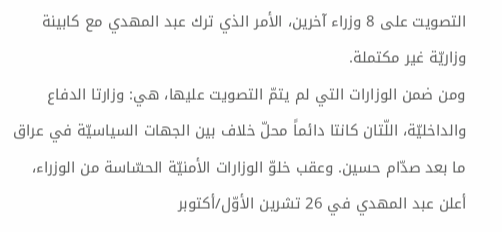التصويت على 8 وزراء آخرين، الأمر الذي ترك عبد المهدي مع كابينة وزاريّة غير مكتملة.
ومن ضمن الوزارات التي لم يتمّ التصويت عليها، هي: وزارتا الدفاع والداخليّة، اللّتان كانتا دائماً محلّ خلاف بين الجهات السياسيّة في عراق ما بعد صدّام حسين. وعقب خلوّ الوزارات الأمنيّة الحسّاسة من الوزراء، أعلن عبد المهدي في 26 تشرين الأوّل/أكتوبر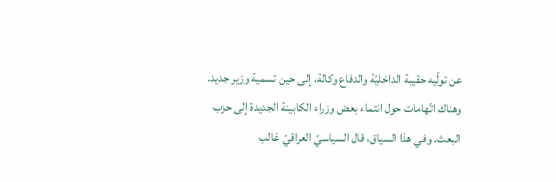عن تولّيه حقيبة الداخليّة والدفاع وكالة، إلى حين تسمية وزير جديد.
وهناك اتّهامات حول انتماء بعض وزراء الكابينة الجديدة إلى حزب البعث. وفي هذا السياق، قال السياسيّ العراقيّ غالب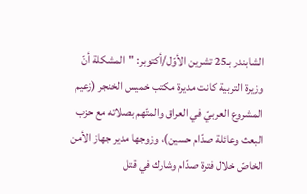الشابندر بـ25 تشرين الأوّل/أكتوبر: "المشكلة أنّ وزيرة التربية كانت مديرة مكتب خميس الخنجر (زعيم المشروع العربيّ في العراق والمتّهم بصلاته مع حزب البعث وعائلة صدّام حسين)، وزوجها مدير جهاز الأمن الخاصّ خلال فترة صدّام وشارك في قتل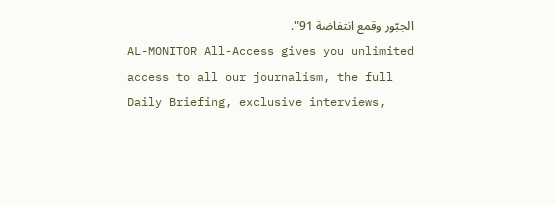الجبّور وقمع انتفاضة 91".
AL-MONITOR All-Access gives you unlimited access to all our journalism, the full Daily Briefing, exclusive interviews,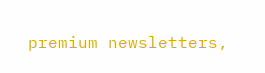premium newsletters,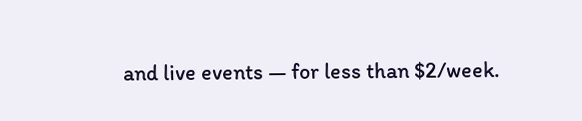and live events — for less than $2/week.